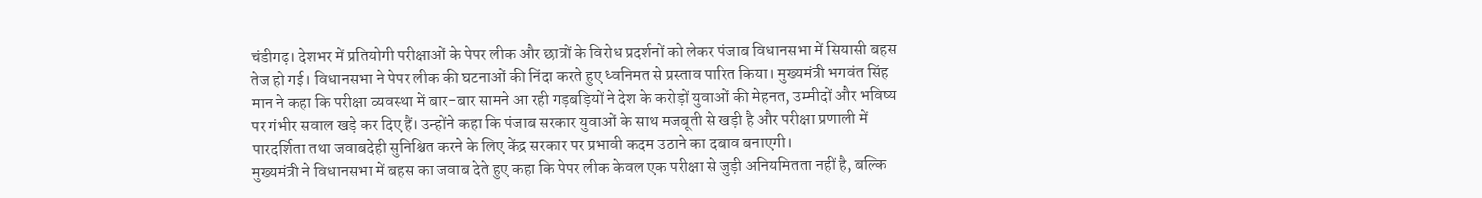चंडीगढ़। देशभर में प्रतियोगी परीक्षाओं के पेपर लीक और छात्रों के विरोध प्रदर्शनों को लेकर पंजाब विधानसभा में सियासी बहस तेज हो गई। विधानसभा ने पेपर लीक की घटनाओं की निंदा करते हुए ध्वनिमत से प्रस्ताव पारित किया। मुख्यमंत्री भगवंत सिंह मान ने कहा कि परीक्षा व्यवस्था में बार-बार सामने आ रही गड़बड़ियों ने देश के करोड़ों युवाओं की मेहनत, उम्मीदों और भविष्य पर गंभीर सवाल खड़े कर दिए हैं। उन्होंने कहा कि पंजाब सरकार युवाओं के साथ मजबूती से खड़ी है और परीक्षा प्रणाली में पारदर्शिता तथा जवाबदेही सुनिश्चित करने के लिए केंद्र सरकार पर प्रभावी कदम उठाने का दबाव बनाएगी।
मुख्यमंत्री ने विधानसभा में बहस का जवाब देते हुए कहा कि पेपर लीक केवल एक परीक्षा से जुड़ी अनियमितता नहीं है, बल्कि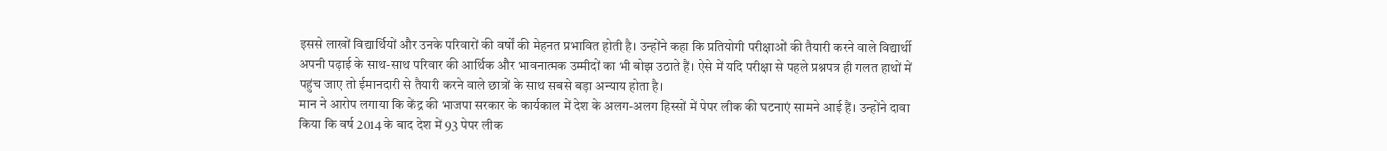इससे लाखों विद्यार्थियों और उनके परिवारों की वर्षों की मेहनत प्रभावित होती है। उन्होंने कहा कि प्रतियोगी परीक्षाओं की तैयारी करने वाले विद्यार्थी अपनी पढ़ाई के साथ-साथ परिवार की आर्थिक और भावनात्मक उम्मीदों का भी बोझ उठाते हैं। ऐसे में यदि परीक्षा से पहले प्रश्नपत्र ही गलत हाथों में पहुंच जाए तो ईमानदारी से तैयारी करने वाले छात्रों के साथ सबसे बड़ा अन्याय होता है।
मान ने आरोप लगाया कि केंद्र की भाजपा सरकार के कार्यकाल में देश के अलग-अलग हिस्सों में पेपर लीक की घटनाएं सामने आई हैं। उन्होंने दावा किया कि वर्ष 2014 के बाद देश में 93 पेपर लीक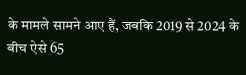के मामले सामने आए हैं, जबकि 2019 से 2024 के बीच ऐसे 65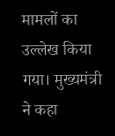मामलों का उल्लेख किया गया। मुख्यमंत्री ने कहा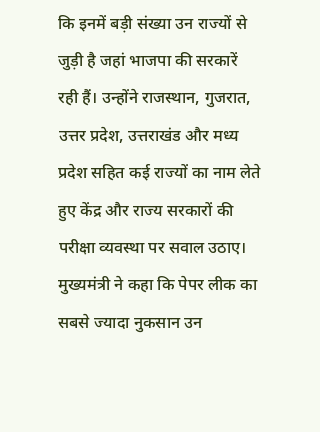कि इनमें बड़ी संख्या उन राज्यों से जुड़ी है जहां भाजपा की सरकारें रही हैं। उन्होंने राजस्थान, गुजरात, उत्तर प्रदेश, उत्तराखंड और मध्य प्रदेश सहित कई राज्यों का नाम लेते हुए केंद्र और राज्य सरकारों की परीक्षा व्यवस्था पर सवाल उठाए।
मुख्यमंत्री ने कहा कि पेपर लीक का सबसे ज्यादा नुकसान उन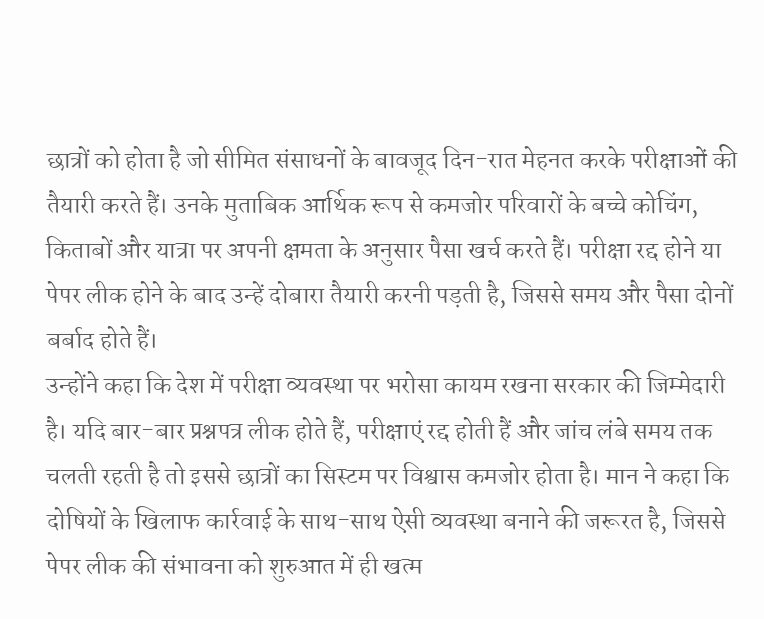छात्रों को होता है जो सीमित संसाधनों के बावजूद दिन-रात मेहनत करके परीक्षाओं की तैयारी करते हैं। उनके मुताबिक आर्थिक रूप से कमजोर परिवारों के बच्चे कोचिंग, किताबों और यात्रा पर अपनी क्षमता के अनुसार पैसा खर्च करते हैं। परीक्षा रद्द होने या पेपर लीक होने के बाद उन्हें दोबारा तैयारी करनी पड़ती है, जिससे समय और पैसा दोनों बर्बाद होते हैं।
उन्होंने कहा कि देश में परीक्षा व्यवस्था पर भरोसा कायम रखना सरकार की जिम्मेदारी है। यदि बार-बार प्रश्नपत्र लीक होते हैं, परीक्षाएं रद्द होती हैं और जांच लंबे समय तक चलती रहती है तो इससे छात्रों का सिस्टम पर विश्वास कमजोर होता है। मान ने कहा कि दोषियों के खिलाफ कार्रवाई के साथ-साथ ऐसी व्यवस्था बनाने की जरूरत है, जिससे पेपर लीक की संभावना को शुरुआत में ही खत्म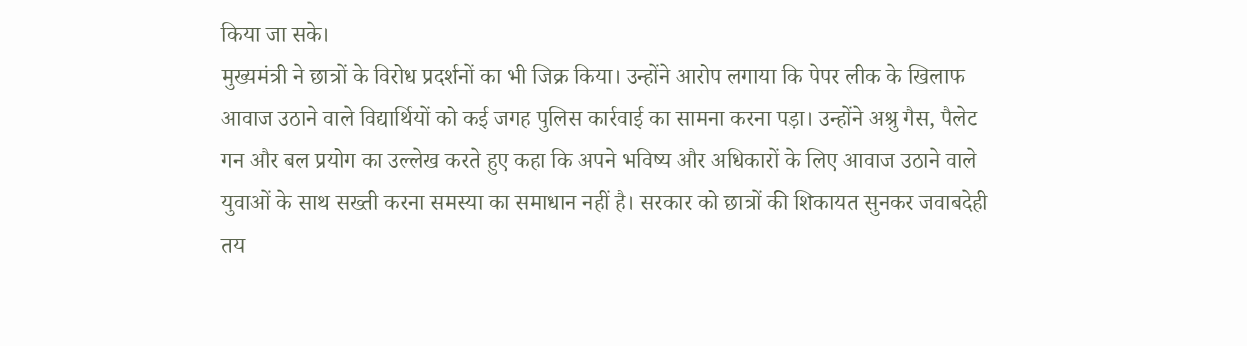किया जा सके।
मुख्यमंत्री ने छात्रों के विरोध प्रदर्शनों का भी जिक्र किया। उन्होंने आरोप लगाया कि पेपर लीक के खिलाफ आवाज उठाने वाले विद्यार्थियों को कई जगह पुलिस कार्रवाई का सामना करना पड़ा। उन्होंने अश्रु गैस, पैलेट गन और बल प्रयोग का उल्लेख करते हुए कहा कि अपने भविष्य और अधिकारों के लिए आवाज उठाने वाले युवाओं के साथ सख्ती करना समस्या का समाधान नहीं है। सरकार को छात्रों की शिकायत सुनकर जवाबदेही तय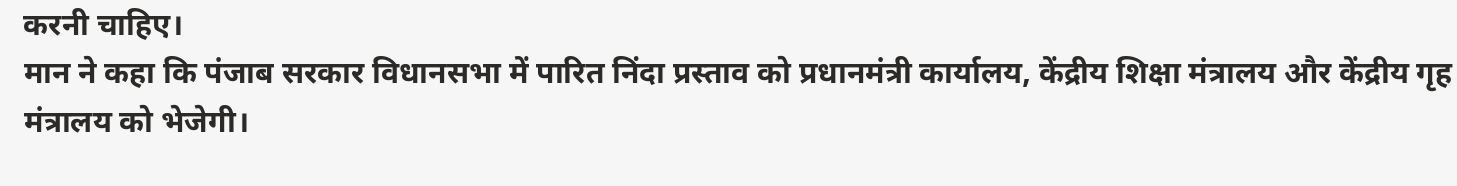करनी चाहिए।
मान ने कहा कि पंजाब सरकार विधानसभा में पारित निंदा प्रस्ताव को प्रधानमंत्री कार्यालय, केंद्रीय शिक्षा मंत्रालय और केंद्रीय गृह मंत्रालय को भेजेगी।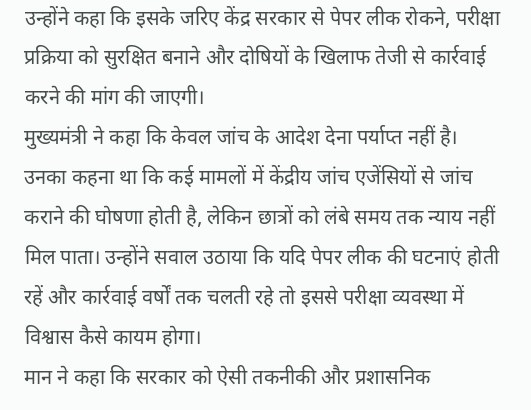उन्होंने कहा कि इसके जरिए केंद्र सरकार से पेपर लीक रोकने, परीक्षा प्रक्रिया को सुरक्षित बनाने और दोषियों के खिलाफ तेजी से कार्रवाई करने की मांग की जाएगी।
मुख्यमंत्री ने कहा कि केवल जांच के आदेश देना पर्याप्त नहीं है। उनका कहना था कि कई मामलों में केंद्रीय जांच एजेंसियों से जांच कराने की घोषणा होती है, लेकिन छात्रों को लंबे समय तक न्याय नहीं मिल पाता। उन्होंने सवाल उठाया कि यदि पेपर लीक की घटनाएं होती रहें और कार्रवाई वर्षों तक चलती रहे तो इससे परीक्षा व्यवस्था में विश्वास कैसे कायम होगा।
मान ने कहा कि सरकार को ऐसी तकनीकी और प्रशासनिक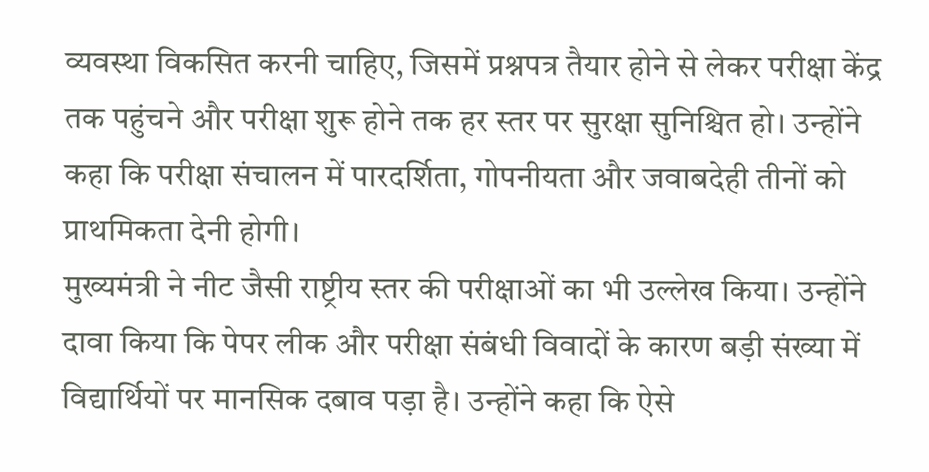व्यवस्था विकसित करनी चाहिए, जिसमें प्रश्नपत्र तैयार होने से लेकर परीक्षा केंद्र तक पहुंचने और परीक्षा शुरू होने तक हर स्तर पर सुरक्षा सुनिश्चित हो। उन्होंने कहा कि परीक्षा संचालन में पारदर्शिता, गोपनीयता और जवाबदेही तीनों को प्राथमिकता देनी होगी।
मुख्यमंत्री ने नीट जैसी राष्ट्रीय स्तर की परीक्षाओं का भी उल्लेख किया। उन्होंने दावा किया कि पेपर लीक और परीक्षा संबंधी विवादों के कारण बड़ी संख्या में विद्यार्थियों पर मानसिक दबाव पड़ा है। उन्होंने कहा कि ऐसे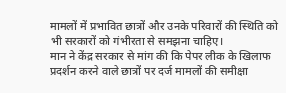मामलों में प्रभावित छात्रों और उनके परिवारों की स्थिति को भी सरकारों को गंभीरता से समझना चाहिए।
मान ने केंद्र सरकार से मांग की कि पेपर लीक के खिलाफ प्रदर्शन करने वाले छात्रों पर दर्ज मामलों की समीक्षा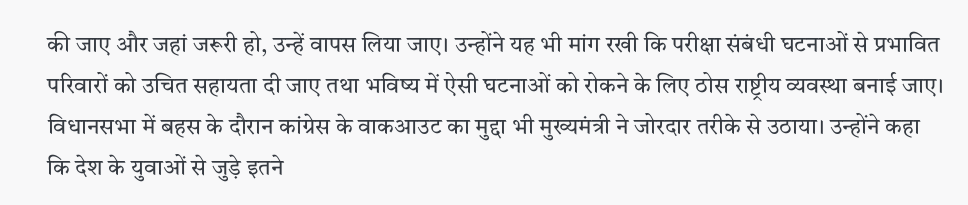की जाए और जहां जरूरी हो, उन्हें वापस लिया जाए। उन्होंने यह भी मांग रखी कि परीक्षा संबंधी घटनाओं से प्रभावित परिवारों को उचित सहायता दी जाए तथा भविष्य में ऐसी घटनाओं को रोकने के लिए ठोस राष्ट्रीय व्यवस्था बनाई जाए।
विधानसभा में बहस के दौरान कांग्रेस के वाकआउट का मुद्दा भी मुख्यमंत्री ने जोरदार तरीके से उठाया। उन्होंने कहा कि देश के युवाओं से जुड़े इतने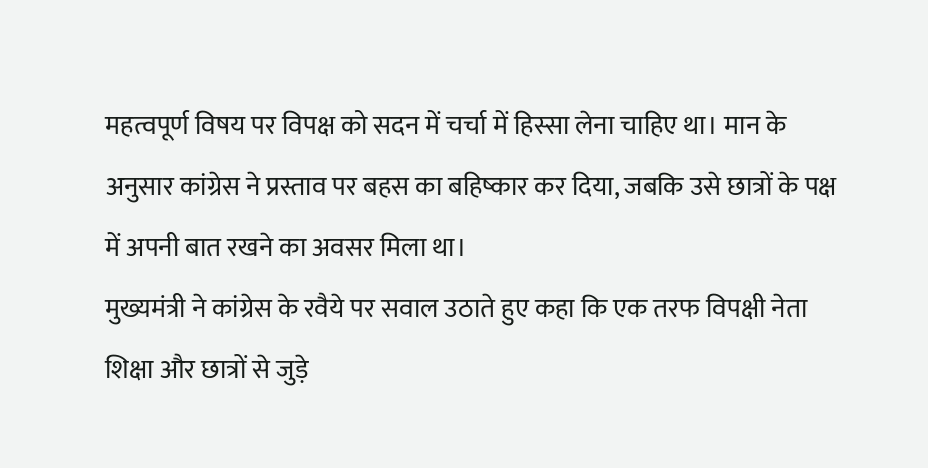महत्वपूर्ण विषय पर विपक्ष को सदन में चर्चा में हिस्सा लेना चाहिए था। मान के अनुसार कांग्रेस ने प्रस्ताव पर बहस का बहिष्कार कर दिया, जबकि उसे छात्रों के पक्ष में अपनी बात रखने का अवसर मिला था।
मुख्यमंत्री ने कांग्रेस के रवैये पर सवाल उठाते हुए कहा कि एक तरफ विपक्षी नेता शिक्षा और छात्रों से जुड़े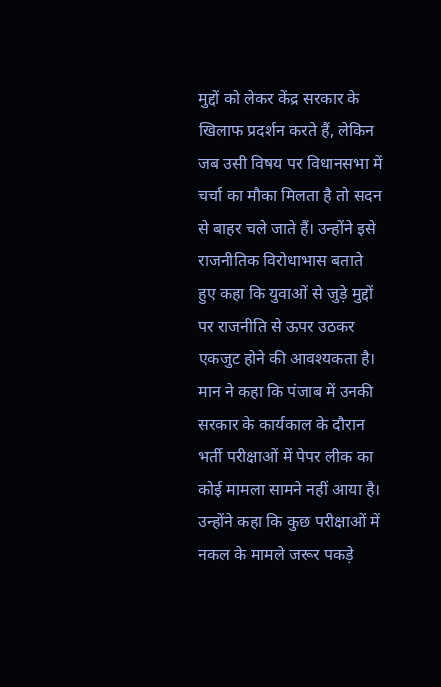मुद्दों को लेकर केंद्र सरकार के खिलाफ प्रदर्शन करते हैं, लेकिन जब उसी विषय पर विधानसभा में चर्चा का मौका मिलता है तो सदन से बाहर चले जाते हैं। उन्होंने इसे राजनीतिक विरोधाभास बताते हुए कहा कि युवाओं से जुड़े मुद्दों पर राजनीति से ऊपर उठकर एकजुट होने की आवश्यकता है।
मान ने कहा कि पंजाब में उनकी सरकार के कार्यकाल के दौरान भर्ती परीक्षाओं में पेपर लीक का कोई मामला सामने नहीं आया है। उन्होंने कहा कि कुछ परीक्षाओं में नकल के मामले जरूर पकड़े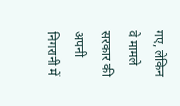गए, लेकिन वे मामले सरकार की अपनी निगरानी में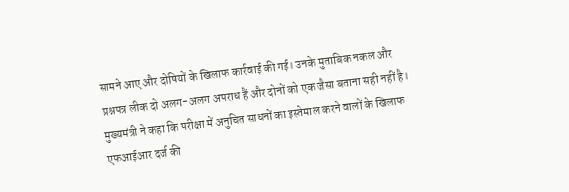सामने आए और दोषियों के खिलाफ कार्रवाई की गई। उनके मुताबिक नकल और प्रश्नपत्र लीक दो अलग-अलग अपराध हैं और दोनों को एक जैसा बताना सही नहीं है।
मुख्यमंत्री ने कहा कि परीक्षा में अनुचित साधनों का इस्तेमाल करने वालों के खिलाफ एफआईआर दर्ज की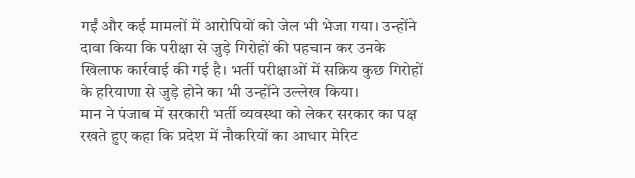गईं और कई मामलों में आरोपियों को जेल भी भेजा गया। उन्होंने दावा किया कि परीक्षा से जुड़े गिरोहों की पहचान कर उनके खिलाफ कार्रवाई की गई है। भर्ती परीक्षाओं में सक्रिय कुछ गिरोहों के हरियाणा से जुड़े होने का भी उन्होंने उल्लेख किया।
मान ने पंजाब में सरकारी भर्ती व्यवस्था को लेकर सरकार का पक्ष रखते हुए कहा कि प्रदेश में नौकरियों का आधार मेरिट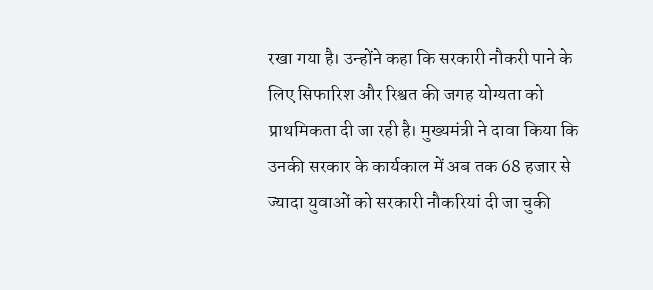रखा गया है। उन्होंने कहा कि सरकारी नौकरी पाने के लिए सिफारिश और रिश्वत की जगह योग्यता को प्राथमिकता दी जा रही है। मुख्यमंत्री ने दावा किया कि उनकी सरकार के कार्यकाल में अब तक 68 हजार से ज्यादा युवाओं को सरकारी नौकरियां दी जा चुकी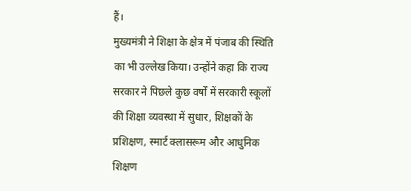हैं।
मुख्यमंत्री ने शिक्षा के क्षेत्र में पंजाब की स्थिति का भी उल्लेख किया। उन्होंने कहा कि राज्य सरकार ने पिछले कुछ वर्षों में सरकारी स्कूलों की शिक्षा व्यवस्था में सुधार, शिक्षकों के प्रशिक्षण, स्मार्ट क्लासरूम और आधुनिक शिक्षण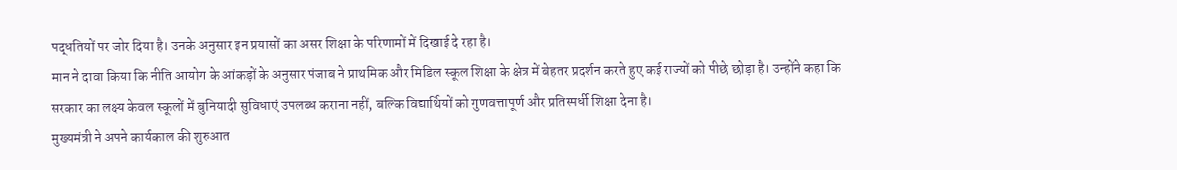पद्धतियों पर जोर दिया है। उनके अनुसार इन प्रयासों का असर शिक्षा के परिणामों में दिखाई दे रहा है।
मान ने दावा किया कि नीति आयोग के आंकड़ों के अनुसार पंजाब ने प्राथमिक और मिडिल स्कूल शिक्षा के क्षेत्र में बेहतर प्रदर्शन करते हुए कई राज्यों को पीछे छोड़ा है। उन्होंने कहा कि सरकार का लक्ष्य केवल स्कूलों में बुनियादी सुविधाएं उपलब्ध कराना नहीं, बल्कि विद्यार्थियों को गुणवत्तापूर्ण और प्रतिस्पर्धी शिक्षा देना है।
मुख्यमंत्री ने अपने कार्यकाल की शुरुआत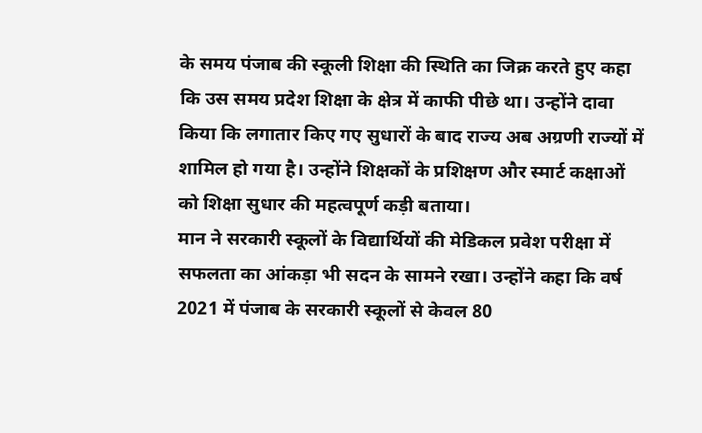के समय पंजाब की स्कूली शिक्षा की स्थिति का जिक्र करते हुए कहा कि उस समय प्रदेश शिक्षा के क्षेत्र में काफी पीछे था। उन्होंने दावा किया कि लगातार किए गए सुधारों के बाद राज्य अब अग्रणी राज्यों में शामिल हो गया है। उन्होंने शिक्षकों के प्रशिक्षण और स्मार्ट कक्षाओं को शिक्षा सुधार की महत्वपूर्ण कड़ी बताया।
मान ने सरकारी स्कूलों के विद्यार्थियों की मेडिकल प्रवेश परीक्षा में सफलता का आंकड़ा भी सदन के सामने रखा। उन्होंने कहा कि वर्ष 2021 में पंजाब के सरकारी स्कूलों से केवल 80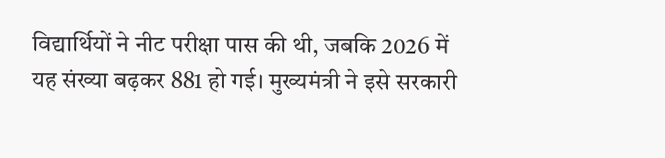विद्यार्थियों ने नीट परीक्षा पास की थी, जबकि 2026 में यह संख्या बढ़कर 881 हो गई। मुख्यमंत्री ने इसे सरकारी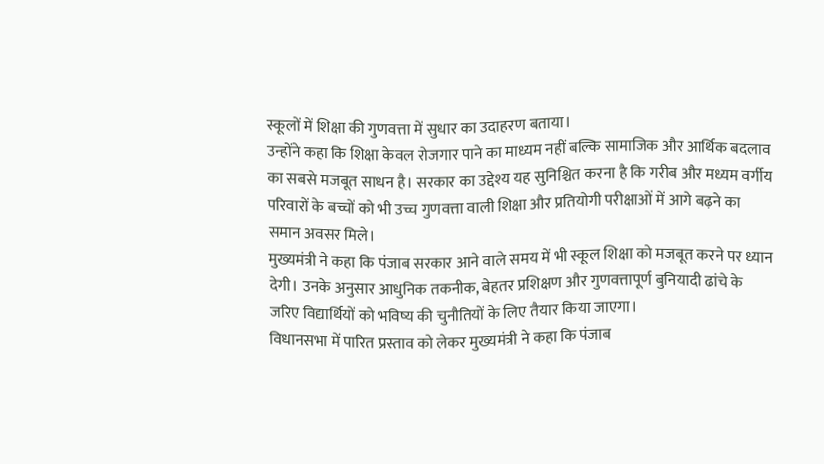स्कूलों में शिक्षा की गुणवत्ता में सुधार का उदाहरण बताया।
उन्होंने कहा कि शिक्षा केवल रोजगार पाने का माध्यम नहीं बल्कि सामाजिक और आर्थिक बदलाव का सबसे मजबूत साधन है। सरकार का उद्देश्य यह सुनिश्चित करना है कि गरीब और मध्यम वर्गीय परिवारों के बच्चों को भी उच्च गुणवत्ता वाली शिक्षा और प्रतियोगी परीक्षाओं में आगे बढ़ने का समान अवसर मिले।
मुख्यमंत्री ने कहा कि पंजाब सरकार आने वाले समय में भी स्कूल शिक्षा को मजबूत करने पर ध्यान देगी। उनके अनुसार आधुनिक तकनीक, बेहतर प्रशिक्षण और गुणवत्तापूर्ण बुनियादी ढांचे के जरिए विद्यार्थियों को भविष्य की चुनौतियों के लिए तैयार किया जाएगा।
विधानसभा में पारित प्रस्ताव को लेकर मुख्यमंत्री ने कहा कि पंजाब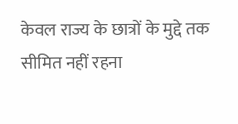केवल राज्य के छात्रों के मुद्दे तक सीमित नहीं रहना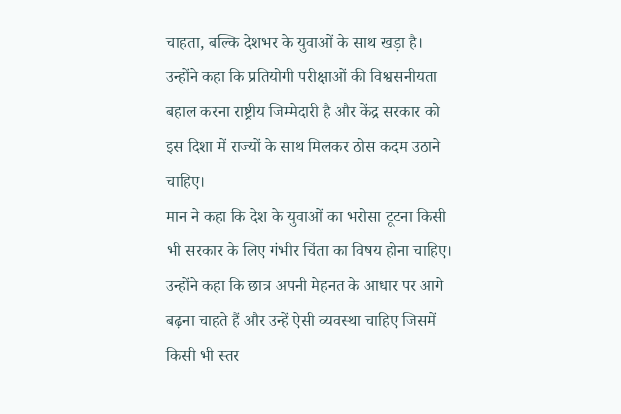चाहता, बल्कि देशभर के युवाओं के साथ खड़ा है। उन्होंने कहा कि प्रतियोगी परीक्षाओं की विश्वसनीयता बहाल करना राष्ट्रीय जिम्मेदारी है और केंद्र सरकार को इस दिशा में राज्यों के साथ मिलकर ठोस कदम उठाने चाहिए।
मान ने कहा कि देश के युवाओं का भरोसा टूटना किसी भी सरकार के लिए गंभीर चिंता का विषय होना चाहिए। उन्होंने कहा कि छात्र अपनी मेहनत के आधार पर आगे बढ़ना चाहते हैं और उन्हें ऐसी व्यवस्था चाहिए जिसमें किसी भी स्तर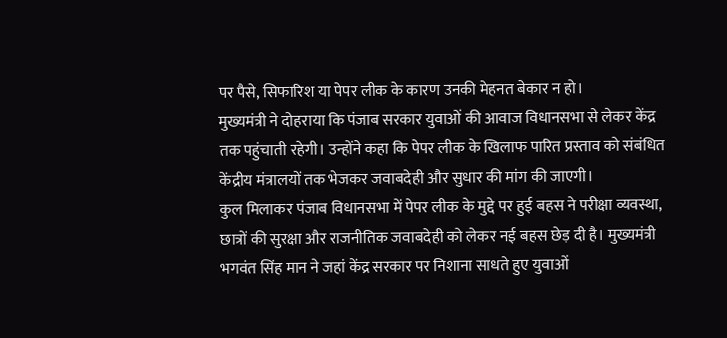पर पैसे, सिफारिश या पेपर लीक के कारण उनकी मेहनत बेकार न हो।
मुख्यमंत्री ने दोहराया कि पंजाब सरकार युवाओं की आवाज विधानसभा से लेकर केंद्र तक पहुंचाती रहेगी। उन्होंने कहा कि पेपर लीक के खिलाफ पारित प्रस्ताव को संबंधित केंद्रीय मंत्रालयों तक भेजकर जवाबदेही और सुधार की मांग की जाएगी।
कुल मिलाकर पंजाब विधानसभा में पेपर लीक के मुद्दे पर हुई बहस ने परीक्षा व्यवस्था, छात्रों की सुरक्षा और राजनीतिक जवाबदेही को लेकर नई बहस छेड़ दी है। मुख्यमंत्री भगवंत सिंह मान ने जहां केंद्र सरकार पर निशाना साधते हुए युवाओं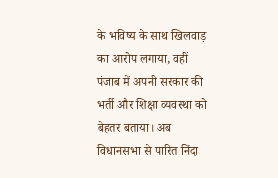के भविष्य के साथ खिलवाड़ का आरोप लगाया, वहीं पंजाब में अपनी सरकार की भर्ती और शिक्षा व्यवस्था को बेहतर बताया। अब विधानसभा से पारित निंदा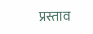प्रस्ताव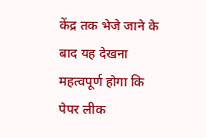केंद्र तक भेजे जाने के बाद यह देखना महत्वपूर्ण होगा कि पेपर लीक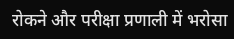रोकने और परीक्षा प्रणाली में भरोसा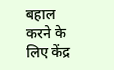बहाल करने के लिए केंद्र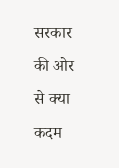सरकार की ओर से क्या कदम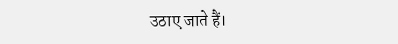उठाए जाते हैं।